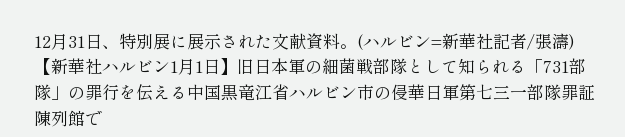12月31日、特別展に展示された文献資料。(ハルビン=新華社記者/張濤)
【新華社ハルビン1月1日】旧日本軍の細菌戦部隊として知られる「731部隊」の罪行を伝える中国黒竜江省ハルビン市の侵華日軍第七三一部隊罪証陳列館で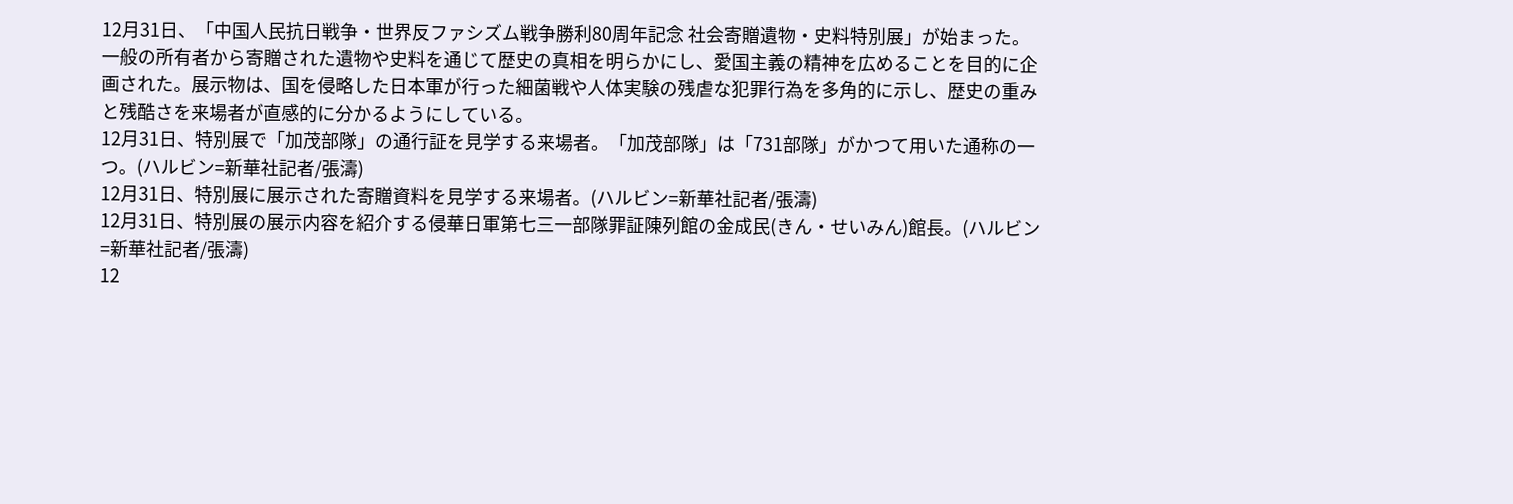12月31日、「中国人民抗日戦争・世界反ファシズム戦争勝利80周年記念 社会寄贈遺物・史料特別展」が始まった。
一般の所有者から寄贈された遺物や史料を通じて歴史の真相を明らかにし、愛国主義の精神を広めることを目的に企画された。展示物は、国を侵略した日本軍が行った細菌戦や人体実験の残虐な犯罪行為を多角的に示し、歴史の重みと残酷さを来場者が直感的に分かるようにしている。
12月31日、特別展で「加茂部隊」の通行証を見学する来場者。「加茂部隊」は「731部隊」がかつて用いた通称の一つ。(ハルビン=新華社記者/張濤)
12月31日、特別展に展示された寄贈資料を見学する来場者。(ハルビン=新華社記者/張濤)
12月31日、特別展の展示内容を紹介する侵華日軍第七三一部隊罪証陳列館の金成民(きん・せいみん)館長。(ハルビン=新華社記者/張濤)
12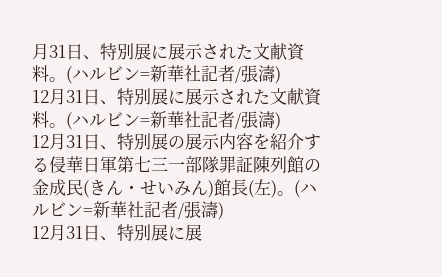月31日、特別展に展示された文献資料。(ハルビン=新華社記者/張濤)
12月31日、特別展に展示された文献資料。(ハルビン=新華社記者/張濤)
12月31日、特別展の展示内容を紹介する侵華日軍第七三一部隊罪証陳列館の金成民(きん・せいみん)館長(左)。(ハルビン=新華社記者/張濤)
12月31日、特別展に展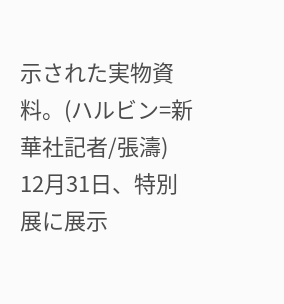示された実物資料。(ハルビン=新華社記者/張濤)
12月31日、特別展に展示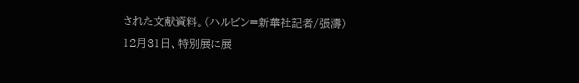された文献資料。(ハルビン=新華社記者/張濤)
12月31日、特別展に展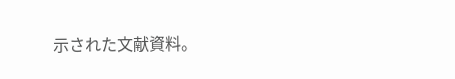示された文献資料。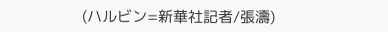(ハルビン=新華社記者/張濤)